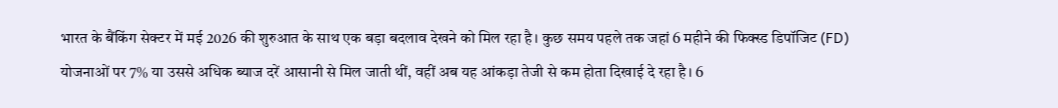भारत के बैंकिंग सेक्टर में मई 2026 की शुरुआत के साथ एक बड़ा बदलाव देखने को मिल रहा है। कुछ समय पहले तक जहां 6 महीने की फिक्स्ड डिपॉजिट (FD) योजनाओं पर 7% या उससे अधिक ब्याज दरें आसानी से मिल जाती थीं, वहीं अब यह आंकड़ा तेजी से कम होता दिखाई दे रहा है। 6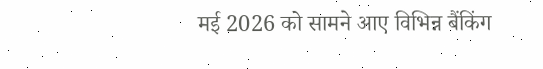मई 2026 को सामने आए विभिन्न बैंकिंग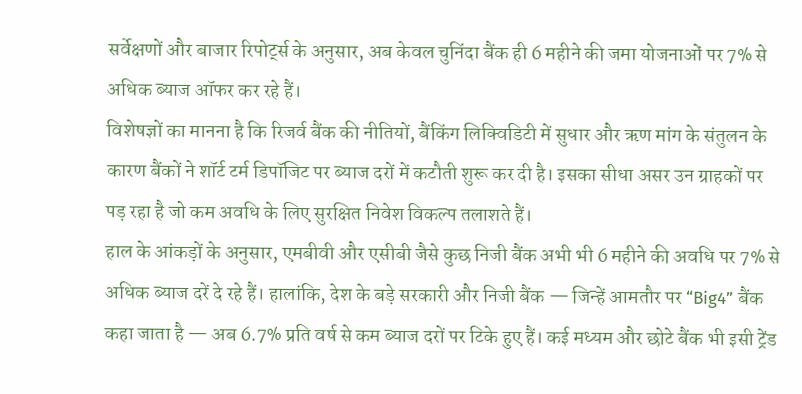सर्वेक्षणों और बाजार रिपोर्ट्स के अनुसार, अब केवल चुनिंदा बैंक ही 6 महीने की जमा योजनाओं पर 7% से अधिक ब्याज ऑफर कर रहे हैं।
विशेषज्ञों का मानना है कि रिजर्व बैंक की नीतियों, बैंकिंग लिक्विडिटी में सुधार और ऋण मांग के संतुलन के कारण बैंकों ने शॉर्ट टर्म डिपॉजिट पर ब्याज दरों में कटौती शुरू कर दी है। इसका सीधा असर उन ग्राहकों पर पड़ रहा है जो कम अवधि के लिए सुरक्षित निवेश विकल्प तलाशते हैं।
हाल के आंकड़ों के अनुसार, एमबीवी और एसीबी जैसे कुछ निजी बैंक अभी भी 6 महीने की अवधि पर 7% से अधिक ब्याज दरें दे रहे हैं। हालांकि, देश के बड़े सरकारी और निजी बैंक — जिन्हें आमतौर पर “Big4” बैंक कहा जाता है — अब 6.7% प्रति वर्ष से कम ब्याज दरों पर टिके हुए हैं। कई मध्यम और छोटे बैंक भी इसी ट्रेंड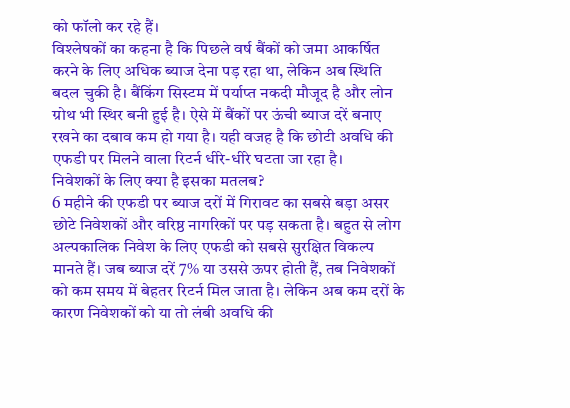को फॉलो कर रहे हैं।
विश्लेषकों का कहना है कि पिछले वर्ष बैंकों को जमा आकर्षित करने के लिए अधिक ब्याज देना पड़ रहा था, लेकिन अब स्थिति बदल चुकी है। बैंकिंग सिस्टम में पर्याप्त नकदी मौजूद है और लोन ग्रोथ भी स्थिर बनी हुई है। ऐसे में बैंकों पर ऊंची ब्याज दरें बनाए रखने का दबाव कम हो गया है। यही वजह है कि छोटी अवधि की एफडी पर मिलने वाला रिटर्न धीरे-धीरे घटता जा रहा है।
निवेशकों के लिए क्या है इसका मतलब?
6 महीने की एफडी पर ब्याज दरों में गिरावट का सबसे बड़ा असर छोटे निवेशकों और वरिष्ठ नागरिकों पर पड़ सकता है। बहुत से लोग अल्पकालिक निवेश के लिए एफडी को सबसे सुरक्षित विकल्प मानते हैं। जब ब्याज दरें 7% या उससे ऊपर होती हैं, तब निवेशकों को कम समय में बेहतर रिटर्न मिल जाता है। लेकिन अब कम दरों के कारण निवेशकों को या तो लंबी अवधि की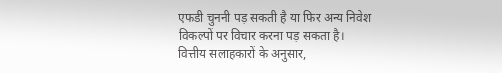एफडी चुननी पड़ सकती है या फिर अन्य निवेश विकल्पों पर विचार करना पड़ सकता है।
वित्तीय सलाहकारों के अनुसार,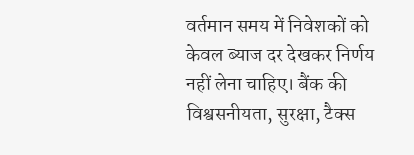वर्तमान समय में निवेशकों को केवल ब्याज दर देखकर निर्णय नहीं लेना चाहिए। बैंक की विश्वसनीयता, सुरक्षा, टैक्स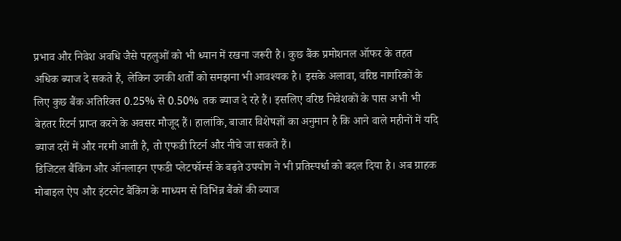प्रभाव और निवेश अवधि जैसे पहलुओं को भी ध्यान में रखना जरूरी है। कुछ बैंक प्रमोशनल ऑफर के तहत अधिक ब्याज दे सकते हैं, लेकिन उनकी शर्तों को समझना भी आवश्यक है। इसके अलावा, वरिष्ठ नागरिकों के लिए कुछ बैंक अतिरिक्त 0.25% से 0.50% तक ब्याज दे रहे हैं। इसलिए वरिष्ठ निवेशकों के पास अभी भी बेहतर रिटर्न प्राप्त करने के अवसर मौजूद हैं। हालांकि, बाजार विशेषज्ञों का अनुमान है कि आने वाले महीनों में यदि ब्याज दरों में और नरमी आती है, तो एफडी रिटर्न और नीचे जा सकते हैं।
डिजिटल बैंकिंग और ऑनलाइन एफडी प्लेटफॉर्म्स के बढ़ते उपयोग ने भी प्रतिस्पर्धा को बदल दिया है। अब ग्राहक मोबाइल ऐप और इंटरनेट बैंकिंग के माध्यम से विभिन्न बैंकों की ब्याज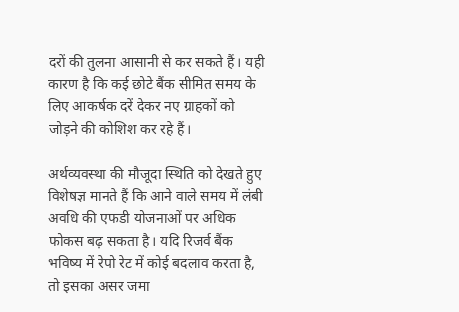दरों की तुलना आसानी से कर सकते हैं। यही कारण है कि कई छोटे बैंक सीमित समय के लिए आकर्षक दरें देकर नए ग्राहकों को जोड़ने की कोशिश कर रहे हैं।

अर्थव्यवस्था की मौजूदा स्थिति को देखते हुए विशेषज्ञ मानते हैं कि आने वाले समय में लंबी अवधि की एफडी योजनाओं पर अधिक फोकस बढ़ सकता है। यदि रिजर्व बैंक भविष्य में रेपो रेट में कोई बदलाव करता है, तो इसका असर जमा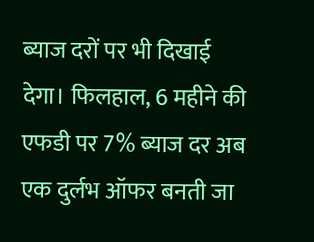ब्याज दरों पर भी दिखाई देगा। फिलहाल, 6 महीने की एफडी पर 7% ब्याज दर अब एक दुर्लभ ऑफर बनती जा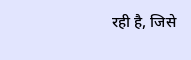रही है, जिसे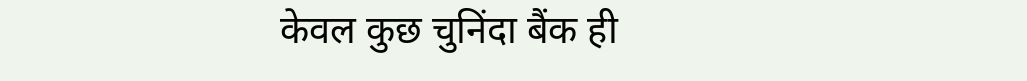केवल कुछ चुनिंदा बैंक ही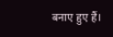बनाए हुए हैं।